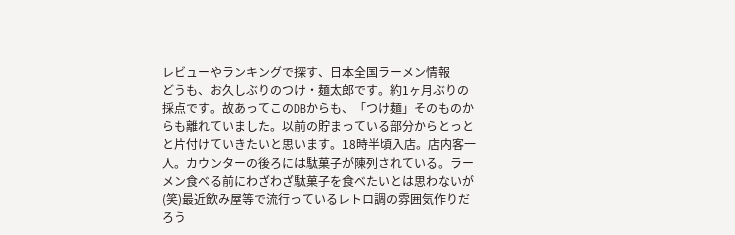レビューやランキングで探す、日本全国ラーメン情報
どうも、お久しぶりのつけ・麺太郎です。約1ヶ月ぶりの採点です。故あってこのDBからも、「つけ麺」そのものからも離れていました。以前の貯まっている部分からとっとと片付けていきたいと思います。18時半頃入店。店内客一人。カウンターの後ろには駄菓子が陳列されている。ラーメン食べる前にわざわざ駄菓子を食べたいとは思わないが(笑)最近飲み屋等で流行っているレトロ調の雰囲気作りだろう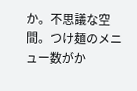か。不思議な空間。つけ麺のメニュー数がか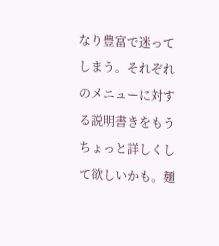なり豊富で迷ってしまう。それぞれのメニューに対する説明書きをもうちょっと詳しくして欲しいかも。麺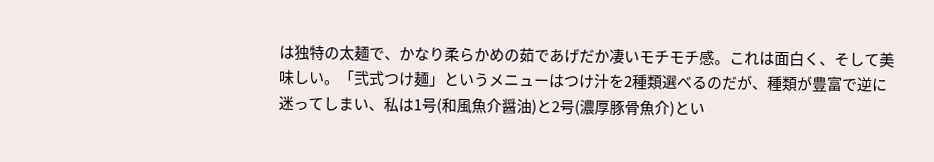は独特の太麺で、かなり柔らかめの茹であげだか凄いモチモチ感。これは面白く、そして美味しい。「弐式つけ麺」というメニューはつけ汁を2種類選べるのだが、種類が豊富で逆に迷ってしまい、私は1号(和風魚介醤油)と2号(濃厚豚骨魚介)とい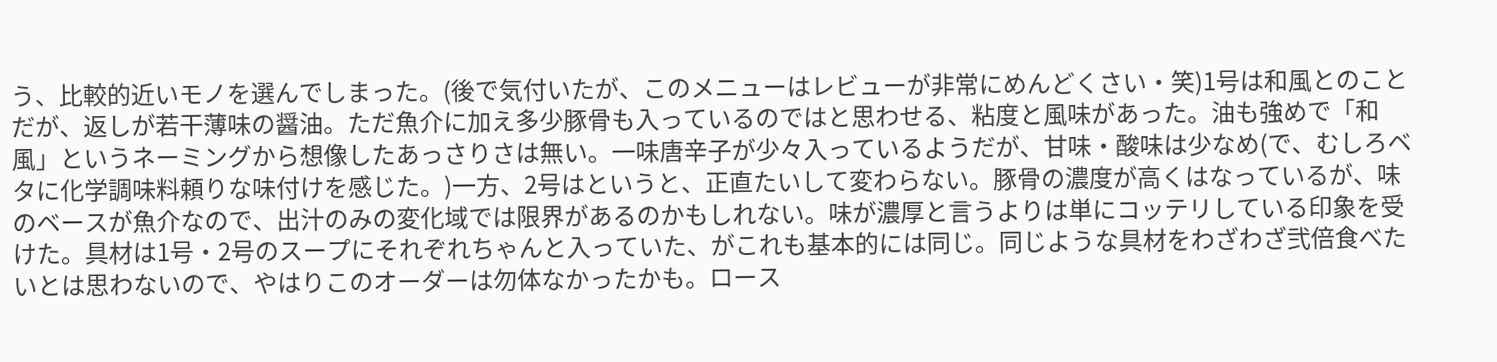う、比較的近いモノを選んでしまった。(後で気付いたが、このメニューはレビューが非常にめんどくさい・笑)1号は和風とのことだが、返しが若干薄味の醤油。ただ魚介に加え多少豚骨も入っているのではと思わせる、粘度と風味があった。油も強めで「和風」というネーミングから想像したあっさりさは無い。一味唐辛子が少々入っているようだが、甘味・酸味は少なめ(で、むしろベタに化学調味料頼りな味付けを感じた。)一方、2号はというと、正直たいして変わらない。豚骨の濃度が高くはなっているが、味のベースが魚介なので、出汁のみの変化域では限界があるのかもしれない。味が濃厚と言うよりは単にコッテリしている印象を受けた。具材は1号・2号のスープにそれぞれちゃんと入っていた、がこれも基本的には同じ。同じような具材をわざわざ弐倍食べたいとは思わないので、やはりこのオーダーは勿体なかったかも。ロース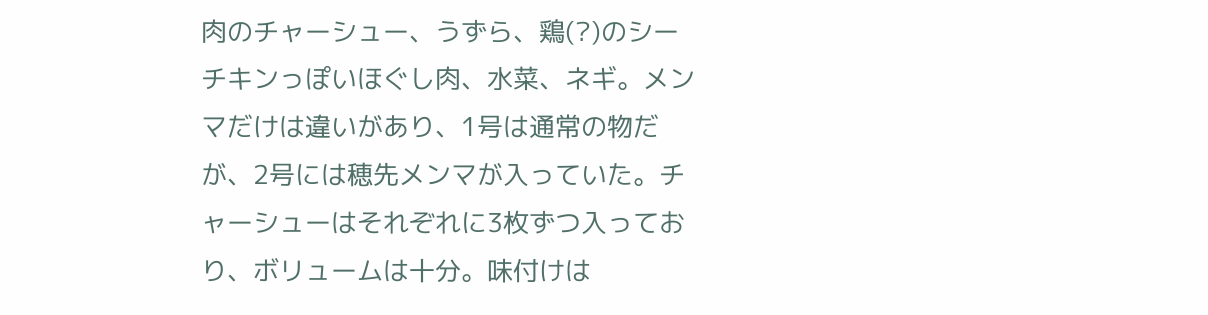肉のチャーシュー、うずら、鶏(?)のシーチキンっぽいほぐし肉、水菜、ネギ。メンマだけは違いがあり、1号は通常の物だが、2号には穂先メンマが入っていた。チャーシューはそれぞれに3枚ずつ入っており、ボリュームは十分。味付けは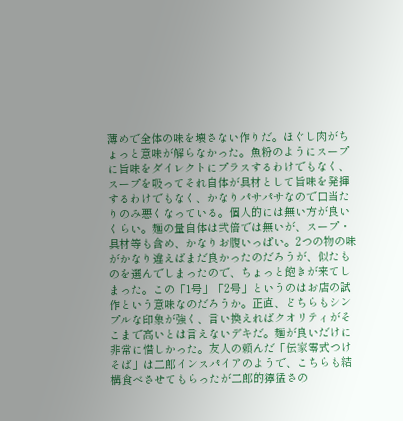薄めで全体の味を壊さない作りだ。ほぐし肉がちょっと意味が解らなかった。魚粉のようにスープに旨味をダイレクトにプラスするわけでもなく、スープを吸ってそれ自体が具材として旨味を発揮するわけでもなく、かなりパサパサなので口当たりのみ悪くなっている。個人的には無い方が良いくらい。麺の量自体は弐倍では無いが、スープ・具材等も含め、かなりお腹いっぱい。2つの物の味がかなり違えばまだ良かったのだろうが、似たものを選んでしまったので、ちょっと飽きが来てしまった。この「1号」「2号」というのはお店の試作という意味なのだろうか。正直、どちらもシンプルな印象が強く、言い換えればクオリティがそこまで高いとは言えないデキだ。麺が良いだけに非常に惜しかった。友人の頼んだ「伝家零式つけそば」は二郎インスパイアのようで、こちらも結構食べさせてもらったが二郎的獰猛さの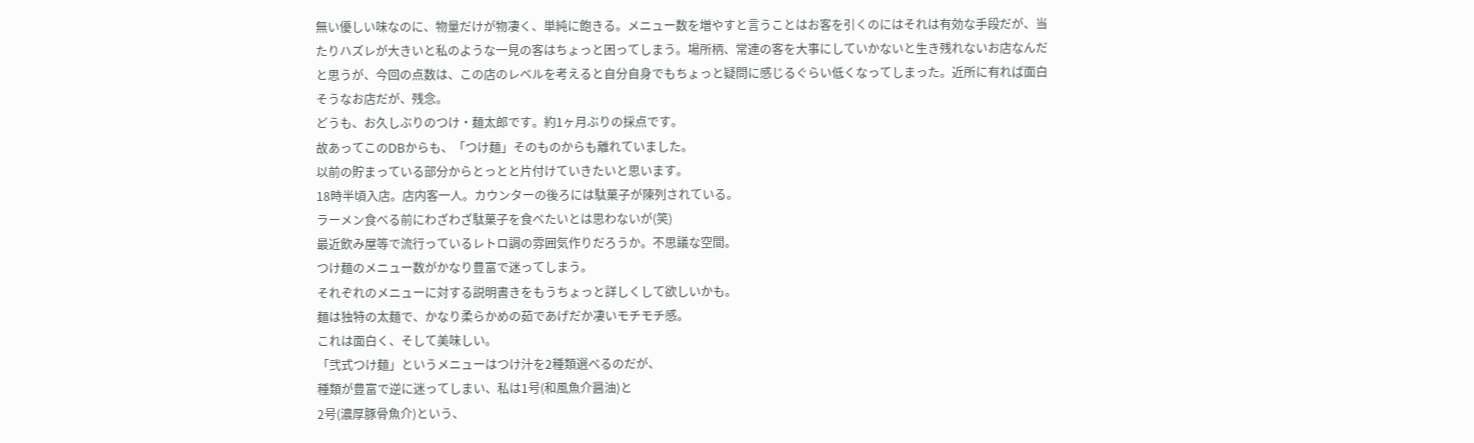無い優しい味なのに、物量だけが物凄く、単純に飽きる。メニュー数を増やすと言うことはお客を引くのにはそれは有効な手段だが、当たりハズレが大きいと私のような一見の客はちょっと困ってしまう。場所柄、常連の客を大事にしていかないと生き残れないお店なんだと思うが、今回の点数は、この店のレベルを考えると自分自身でもちょっと疑問に感じるぐらい低くなってしまった。近所に有れば面白そうなお店だが、残念。
どうも、お久しぶりのつけ・麺太郎です。約1ヶ月ぶりの採点です。
故あってこのDBからも、「つけ麺」そのものからも離れていました。
以前の貯まっている部分からとっとと片付けていきたいと思います。
18時半頃入店。店内客一人。カウンターの後ろには駄菓子が陳列されている。
ラーメン食べる前にわざわざ駄菓子を食べたいとは思わないが(笑)
最近飲み屋等で流行っているレトロ調の雰囲気作りだろうか。不思議な空間。
つけ麺のメニュー数がかなり豊富で迷ってしまう。
それぞれのメニューに対する説明書きをもうちょっと詳しくして欲しいかも。
麺は独特の太麺で、かなり柔らかめの茹であげだか凄いモチモチ感。
これは面白く、そして美味しい。
「弐式つけ麺」というメニューはつけ汁を2種類選べるのだが、
種類が豊富で逆に迷ってしまい、私は1号(和風魚介醤油)と
2号(濃厚豚骨魚介)という、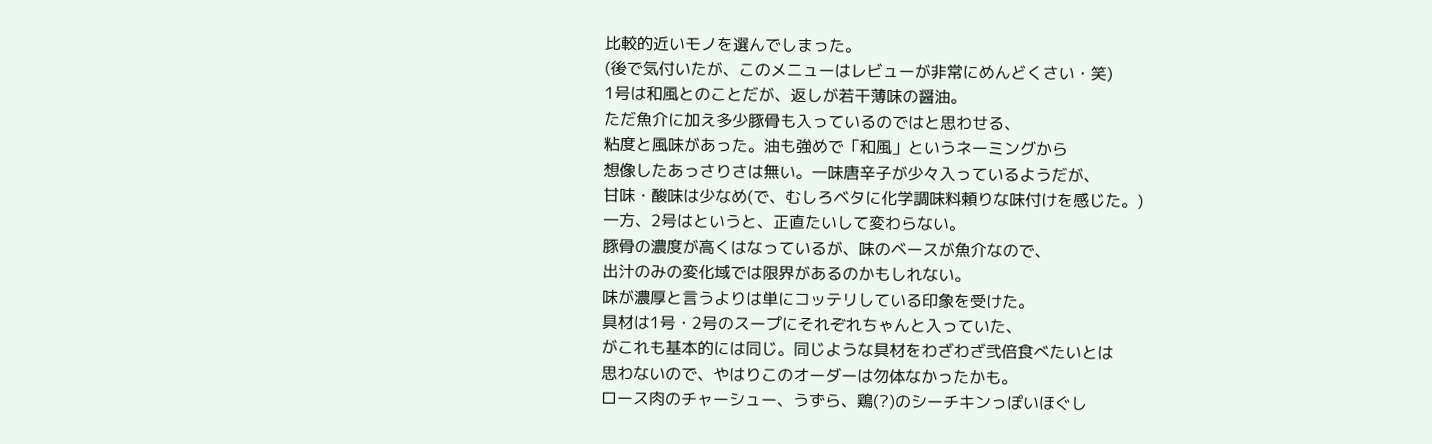比較的近いモノを選んでしまった。
(後で気付いたが、このメニューはレビューが非常にめんどくさい・笑)
1号は和風とのことだが、返しが若干薄味の醤油。
ただ魚介に加え多少豚骨も入っているのではと思わせる、
粘度と風味があった。油も強めで「和風」というネーミングから
想像したあっさりさは無い。一味唐辛子が少々入っているようだが、
甘味・酸味は少なめ(で、むしろベタに化学調味料頼りな味付けを感じた。)
一方、2号はというと、正直たいして変わらない。
豚骨の濃度が高くはなっているが、味のベースが魚介なので、
出汁のみの変化域では限界があるのかもしれない。
味が濃厚と言うよりは単にコッテリしている印象を受けた。
具材は1号・2号のスープにそれぞれちゃんと入っていた、
がこれも基本的には同じ。同じような具材をわざわざ弐倍食べたいとは
思わないので、やはりこのオーダーは勿体なかったかも。
ロース肉のチャーシュー、うずら、鶏(?)のシーチキンっぽいほぐし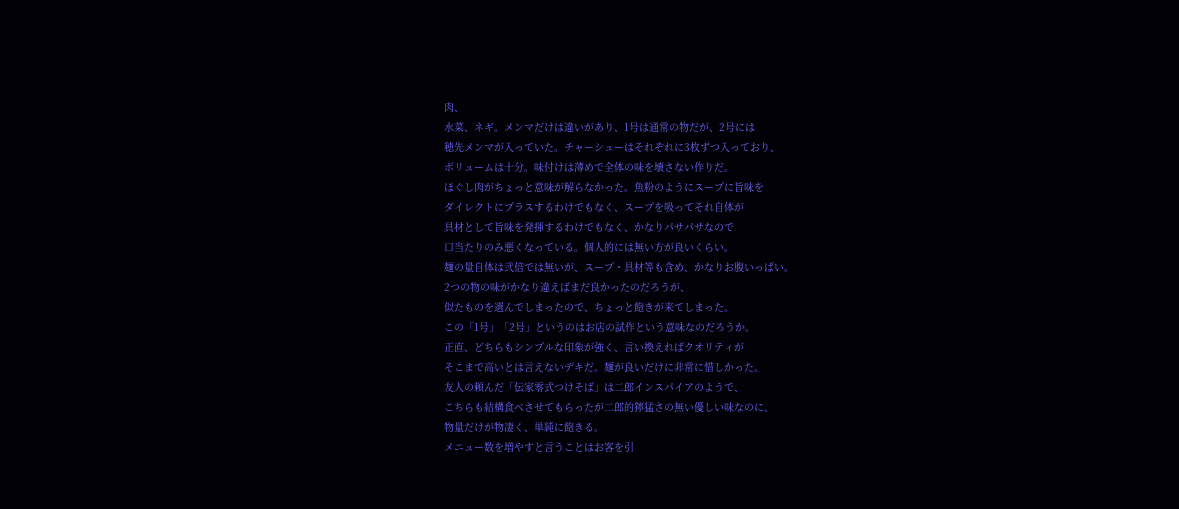肉、
水菜、ネギ。メンマだけは違いがあり、1号は通常の物だが、2号には
穂先メンマが入っていた。チャーシューはそれぞれに3枚ずつ入っており、
ボリュームは十分。味付けは薄めで全体の味を壊さない作りだ。
ほぐし肉がちょっと意味が解らなかった。魚粉のようにスープに旨味を
ダイレクトにプラスするわけでもなく、スープを吸ってそれ自体が
具材として旨味を発揮するわけでもなく、かなりパサパサなので
口当たりのみ悪くなっている。個人的には無い方が良いくらい。
麺の量自体は弐倍では無いが、スープ・具材等も含め、かなりお腹いっぱい。
2つの物の味がかなり違えばまだ良かったのだろうが、
似たものを選んでしまったので、ちょっと飽きが来てしまった。
この「1号」「2号」というのはお店の試作という意味なのだろうか。
正直、どちらもシンプルな印象が強く、言い換えればクオリティが
そこまで高いとは言えないデキだ。麺が良いだけに非常に惜しかった。
友人の頼んだ「伝家零式つけそば」は二郎インスパイアのようで、
こちらも結構食べさせてもらったが二郎的獰猛さの無い優しい味なのに、
物量だけが物凄く、単純に飽きる。
メニュー数を増やすと言うことはお客を引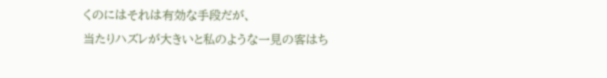くのにはそれは有効な手段だが、
当たりハズレが大きいと私のような一見の客はち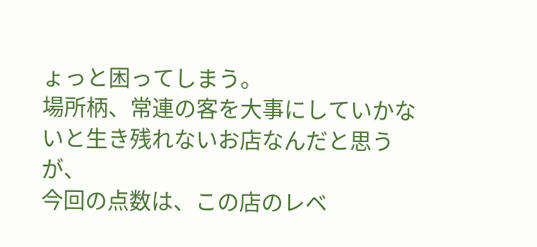ょっと困ってしまう。
場所柄、常連の客を大事にしていかないと生き残れないお店なんだと思うが、
今回の点数は、この店のレベ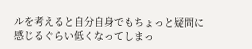ルを考えると自分自身でもちょっと疑問に
感じるぐらい低くなってしまっ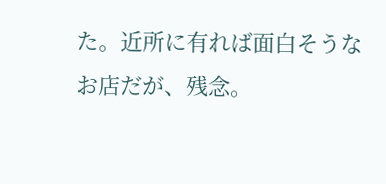た。近所に有れば面白そうなお店だが、残念。